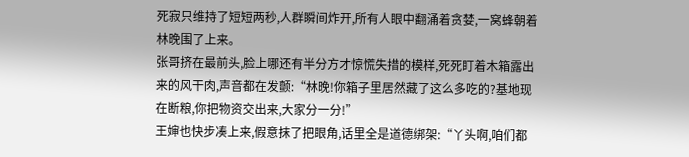死寂只维持了短短两秒,人群瞬间炸开,所有人眼中翻涌着贪婪,一窝蜂朝着林晚围了上来。
张哥挤在最前头,脸上哪还有半分方才惊慌失措的模样,死死盯着木箱露出来的风干肉,声音都在发颤:“林晚!你箱子里居然藏了这么多吃的?基地现在断粮,你把物资交出来,大家分一分!”
王婶也快步凑上来,假意抹了把眼角,话里全是道德绑架:“丫头啊,咱们都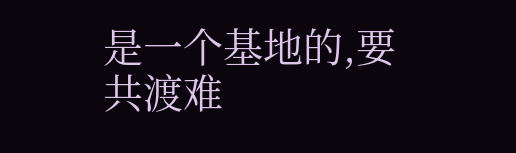是一个基地的,要共渡难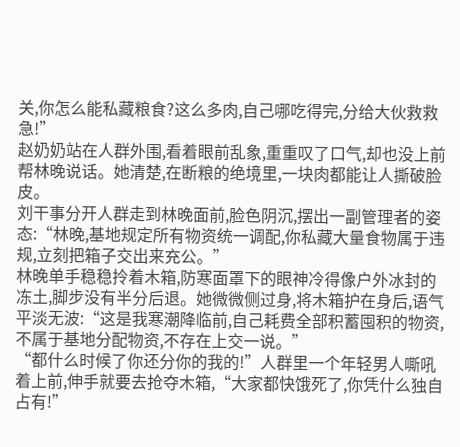关,你怎么能私藏粮食?这么多肉,自己哪吃得完,分给大伙救救急!”
赵奶奶站在人群外围,看着眼前乱象,重重叹了口气,却也没上前帮林晚说话。她清楚,在断粮的绝境里,一块肉都能让人撕破脸皮。
刘干事分开人群走到林晚面前,脸色阴沉,摆出一副管理者的姿态:“林晚,基地规定所有物资统一调配,你私藏大量食物属于违规,立刻把箱子交出来充公。”
林晚单手稳稳拎着木箱,防寒面罩下的眼神冷得像户外冰封的冻土,脚步没有半分后退。她微微侧过身,将木箱护在身后,语气平淡无波:“这是我寒潮降临前,自己耗费全部积蓄囤积的物资,不属于基地分配物资,不存在上交一说。”
“都什么时候了你还分你的我的!”人群里一个年轻男人嘶吼着上前,伸手就要去抢夺木箱,“大家都快饿死了,你凭什么独自占有!”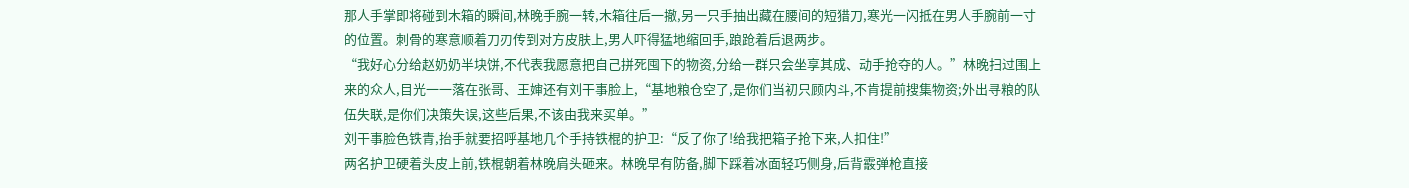那人手掌即将碰到木箱的瞬间,林晚手腕一转,木箱往后一撤,另一只手抽出藏在腰间的短猎刀,寒光一闪抵在男人手腕前一寸的位置。刺骨的寒意顺着刀刃传到对方皮肤上,男人吓得猛地缩回手,踉跄着后退两步。
“我好心分给赵奶奶半块饼,不代表我愿意把自己拼死囤下的物资,分给一群只会坐享其成、动手抢夺的人。”林晚扫过围上来的众人,目光一一落在张哥、王婶还有刘干事脸上,“基地粮仓空了,是你们当初只顾内斗,不肯提前搜集物资;外出寻粮的队伍失联,是你们决策失误,这些后果,不该由我来买单。”
刘干事脸色铁青,抬手就要招呼基地几个手持铁棍的护卫:“反了你了!给我把箱子抢下来,人扣住!”
两名护卫硬着头皮上前,铁棍朝着林晚肩头砸来。林晚早有防备,脚下踩着冰面轻巧侧身,后背霰弹枪直接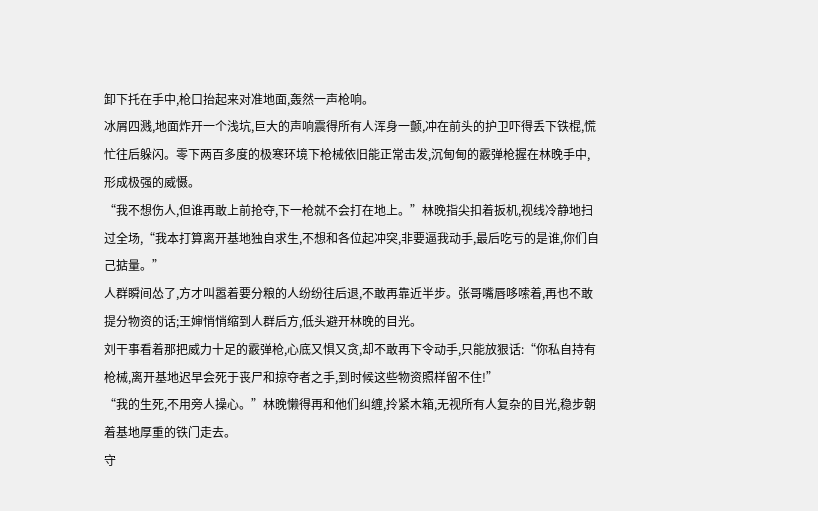卸下托在手中,枪口抬起来对准地面,轰然一声枪响。
冰屑四溅,地面炸开一个浅坑,巨大的声响震得所有人浑身一颤,冲在前头的护卫吓得丢下铁棍,慌忙往后躲闪。零下两百多度的极寒环境下枪械依旧能正常击发,沉甸甸的霰弹枪握在林晚手中,形成极强的威慑。
“我不想伤人,但谁再敢上前抢夺,下一枪就不会打在地上。”林晚指尖扣着扳机,视线冷静地扫过全场,“我本打算离开基地独自求生,不想和各位起冲突,非要逼我动手,最后吃亏的是谁,你们自己掂量。”
人群瞬间怂了,方才叫嚣着要分粮的人纷纷往后退,不敢再靠近半步。张哥嘴唇哆嗦着,再也不敢提分物资的话;王婶悄悄缩到人群后方,低头避开林晚的目光。
刘干事看着那把威力十足的霰弹枪,心底又惧又贪,却不敢再下令动手,只能放狠话:“你私自持有枪械,离开基地迟早会死于丧尸和掠夺者之手,到时候这些物资照样留不住!”
“我的生死,不用旁人操心。”林晚懒得再和他们纠缠,拎紧木箱,无视所有人复杂的目光,稳步朝着基地厚重的铁门走去。
守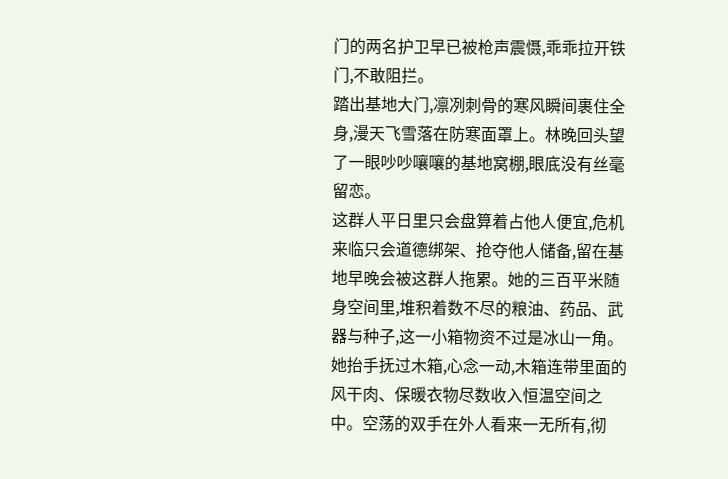门的两名护卫早已被枪声震慑,乖乖拉开铁门,不敢阻拦。
踏出基地大门,凛冽刺骨的寒风瞬间裹住全身,漫天飞雪落在防寒面罩上。林晚回头望了一眼吵吵嚷嚷的基地窝棚,眼底没有丝毫留恋。
这群人平日里只会盘算着占他人便宜,危机来临只会道德绑架、抢夺他人储备,留在基地早晚会被这群人拖累。她的三百平米随身空间里,堆积着数不尽的粮油、药品、武器与种子,这一小箱物资不过是冰山一角。
她抬手抚过木箱,心念一动,木箱连带里面的风干肉、保暖衣物尽数收入恒温空间之中。空荡的双手在外人看来一无所有,彻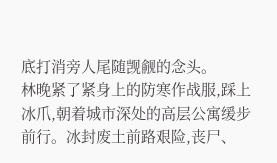底打消旁人尾随觊觎的念头。
林晚紧了紧身上的防寒作战服,踩上冰爪,朝着城市深处的高层公寓缓步前行。冰封废土前路艰险,丧尸、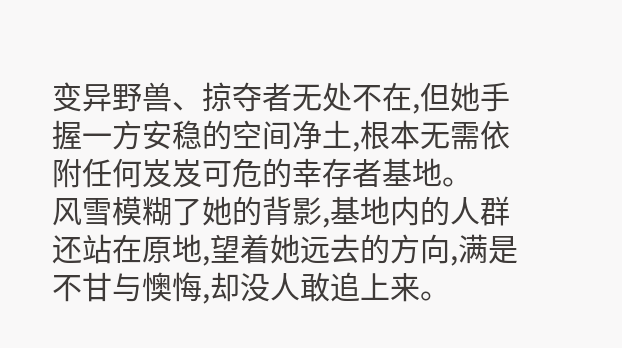变异野兽、掠夺者无处不在,但她手握一方安稳的空间净土,根本无需依附任何岌岌可危的幸存者基地。
风雪模糊了她的背影,基地内的人群还站在原地,望着她远去的方向,满是不甘与懊悔,却没人敢追上来。